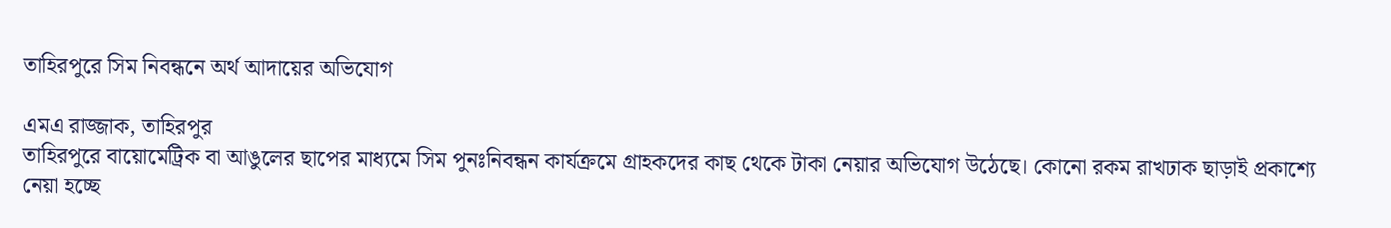তাহিরপুরে সিম নিবন্ধনে অর্থ আদায়ের অভিযোগ

এমএ রাজ্জাক, তাহিরপুর
তাহিরপুরে বায়োমেট্রিক বা আঙুলের ছাপের মাধ্যমে সিম পুনঃনিবন্ধন কার্যক্রমে গ্রাহকদের কাছ থেকে টাকা নেয়ার অভিযোগ উঠেছে। কোনো রকম রাখঢাক ছাড়াই প্রকাশ্যে নেয়া হচ্ছে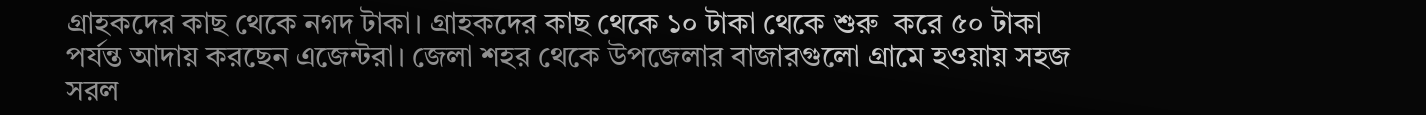গ্রাহকদের কাছ থেকে নগদ টাকা। গ্রাহকদের কাছ থেকে ১০ টাকা থেকে শুরু  করে ৫০ টাকা পর্যন্ত আদায় করছেন এজেন্টরা। জেলা শহর থেকে উপজেলার বাজারগুলো গ্রামে হওয়ায় সহজ সরল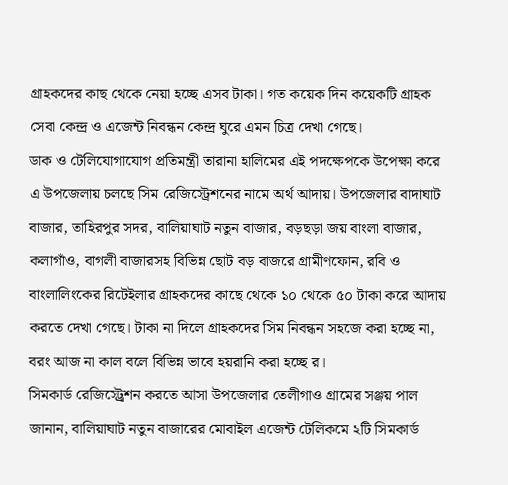গ্রাহকদের কাছ থেকে নেয়া হচ্ছে এসব টাকা। গত কয়েক দিন কয়েকটি গ্রাহক সেবা কেন্দ্র ও এজেন্ট নিবন্ধন কেন্দ্র ঘুরে এমন চিত্র দেখা গেছে।
ডাক ও টেলিযোগাযোগ প্রতিমন্ত্রী তারানা হালিমের এই পদক্ষেপকে উপেক্ষা করে এ উপজেলায় চলছে সিম রেজিস্ট্রেশনের নামে অর্থ আদায়। উপজেলার বাদাঘাট বাজার, তাহিরপুর সদর, বালিয়াঘাট নতুন বাজার, বড়ছড়া জয় বাংলা বাজার, কলাগাঁও, বাগলী বাজারসহ বিভিন্ন ছোট বড় বাজরে গ্রামীণফোন, রবি ও বাংলালিংকের রিটেইলার গ্রাহকদের কাছে থেকে ১০ থেকে ৫০ টাকা করে আদায় করতে দেখা গেছে। টাকা না দিলে গ্রাহকদের সিম নিবন্ধন সহজে করা হচ্ছে না, বরং আজ না কাল বলে বিভিন্ন ভাবে হয়রানি করা হচ্ছে র।
সিমকার্ড রেজিস্ট্র্রেশন করতে আসা উপজেলার তেলীগাও গ্রামের সঞ্জয় পাল জানান, বালিয়াঘাট নতুন বাজারের মোবাইল এজেন্ট টেলিকমে ২টি সিমকার্ড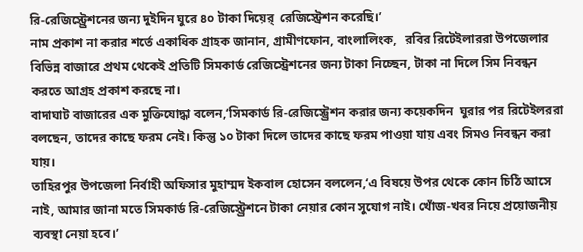রি-রেজিস্ট্র্রেশনের জন্য দুইদিন ঘুরে ৪০ টাকা দিয়ের্  রেজিস্ট্রেশন করেছি।’
নাম প্রকাশ না করার শর্তে একাধিক গ্রাহক জানান, গ্রামীণফোন, বাংলালিংক,   রবির রিটেইলাররা উপজেলার বিভিন্ন বাজারে প্রথম থেকেই প্রতিটি সিমকার্ড রেজিস্ট্রেশনের জন্য টাকা নিচ্ছেন, টাকা না দিলে সিম নিবন্ধন করতে আগ্রহ প্রকাশ করছে না।
বাদাঘাট বাজারের এক মুক্তিযোদ্ধা বলেন,‘সিমকার্ড রি-রেজিস্ট্র্রেশন করার জন্য কয়েকদিন  ঘুরার পর রিটেইলররা বলছেন, তাদের কাছে ফরম নেই। কিন্তু ১০ টাকা দিলে তাদের কাছে ফরম পাওয়া যায় এবং সিমও নিবন্ধন করা যায়।
তাহিরপুর উপজেলা নির্বাহী অফিসার মুহাম্মদ ইকবাল হোসেন বললেন,‘এ বিষয়ে উপর থেকে কোন চিঠি আসে নাই, আমার জানা মতে সিমকার্ড রি-রেজিস্ট্র্রেশনে টাকা নেয়ার কোন সুযোগ নাই। খোঁজ-খবর নিয়ে প্রয়োজনীয় ব্যবস্থা নেয়া হবে।’